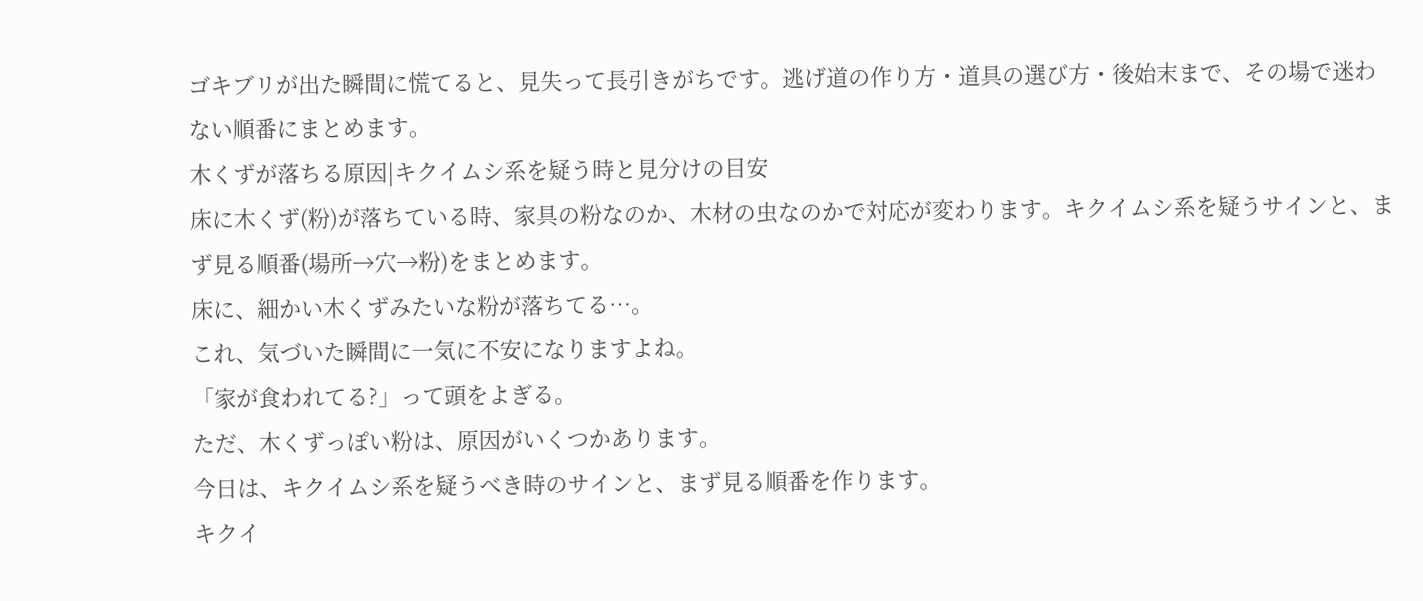ゴキブリが出た瞬間に慌てると、見失って長引きがちです。逃げ道の作り方・道具の選び方・後始末まで、その場で迷わない順番にまとめます。
木くずが落ちる原因|キクイムシ系を疑う時と見分けの目安
床に木くず(粉)が落ちている時、家具の粉なのか、木材の虫なのかで対応が変わります。キクイムシ系を疑うサインと、まず見る順番(場所→穴→粉)をまとめます。
床に、細かい木くずみたいな粉が落ちてる…。
これ、気づいた瞬間に一気に不安になりますよね。
「家が食われてる?」って頭をよぎる。
ただ、木くずっぽい粉は、原因がいくつかあります。
今日は、キクイムシ系を疑うべき時のサインと、まず見る順番を作ります。
キクイ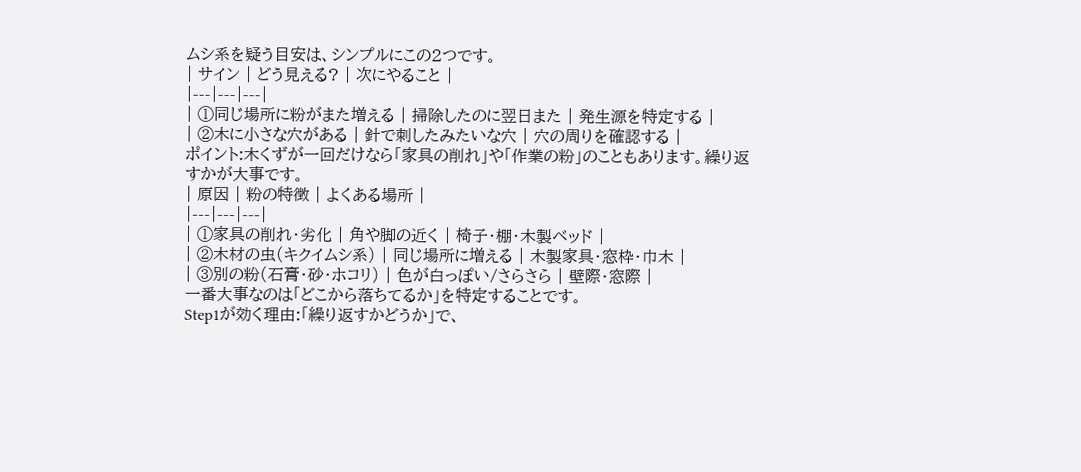ムシ系を疑う目安は、シンプルにこの2つです。
| サイン | どう見える? | 次にやること |
|---|---|---|
| ①同じ場所に粉がまた増える | 掃除したのに翌日また | 発生源を特定する |
| ②木に小さな穴がある | 針で刺したみたいな穴 | 穴の周りを確認する |
ポイント:木くずが一回だけなら「家具の削れ」や「作業の粉」のこともあります。繰り返すかが大事です。
| 原因 | 粉の特徴 | よくある場所 |
|---|---|---|
| ①家具の削れ・劣化 | 角や脚の近く | 椅子・棚・木製ベッド |
| ②木材の虫(キクイムシ系) | 同じ場所に増える | 木製家具・窓枠・巾木 |
| ③別の粉(石膏・砂・ホコリ) | 色が白っぽい/さらさら | 壁際・窓際 |
一番大事なのは「どこから落ちてるか」を特定することです。
Step1が効く理由:「繰り返すかどうか」で、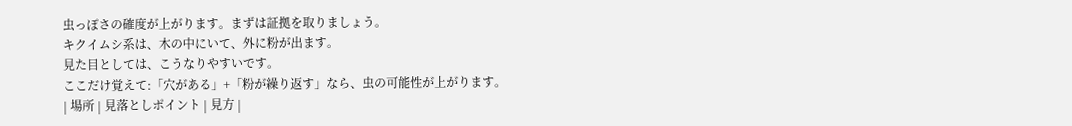虫っぽさの確度が上がります。まずは証拠を取りましょう。
キクイムシ系は、木の中にいて、外に粉が出ます。
見た目としては、こうなりやすいです。
ここだけ覚えて:「穴がある」+「粉が繰り返す」なら、虫の可能性が上がります。
| 場所 | 見落としポイント | 見方 |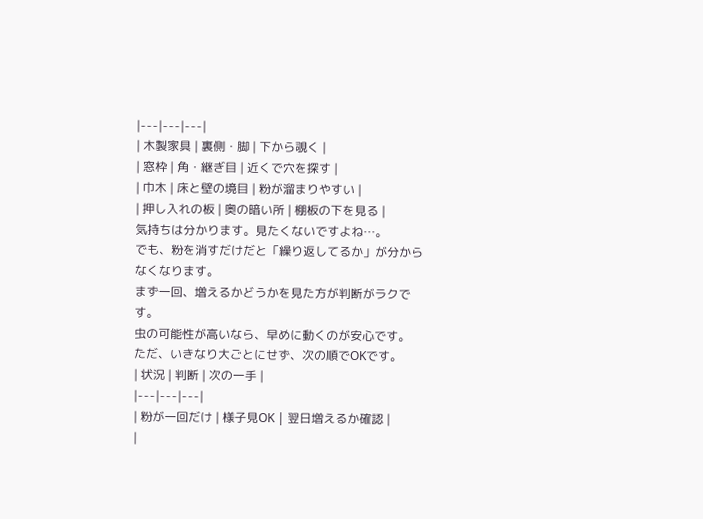|---|---|---|
| 木製家具 | 裏側・脚 | 下から覗く |
| 窓枠 | 角・継ぎ目 | 近くで穴を探す |
| 巾木 | 床と壁の境目 | 粉が溜まりやすい |
| 押し入れの板 | 奥の暗い所 | 棚板の下を見る |
気持ちは分かります。見たくないですよね…。
でも、粉を消すだけだと「繰り返してるか」が分からなくなります。
まず一回、増えるかどうかを見た方が判断がラクです。
虫の可能性が高いなら、早めに動くのが安心です。
ただ、いきなり大ごとにせず、次の順でOKです。
| 状況 | 判断 | 次の一手 |
|---|---|---|
| 粉が一回だけ | 様子見OK | 翌日増えるか確認 |
|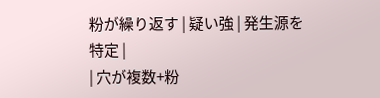粉が繰り返す | 疑い強 | 発生源を特定 |
| 穴が複数+粉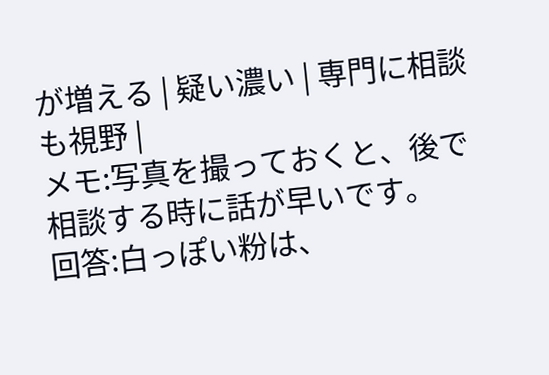が増える | 疑い濃い | 専門に相談も視野 |
メモ:写真を撮っておくと、後で相談する時に話が早いです。
回答:白っぽい粉は、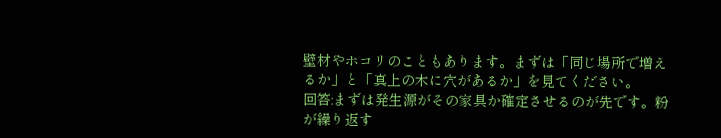壁材やホコリのこともあります。まずは「同じ場所で増えるか」と「真上の木に穴があるか」を見てください。
回答:まずは発生源がその家具か確定させるのが先です。粉が繰り返す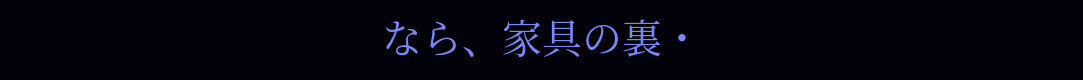なら、家具の裏・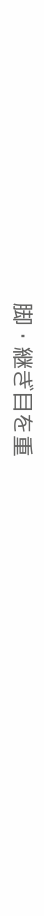脚・継ぎ目を重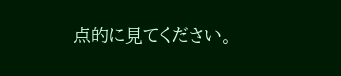点的に見てください。